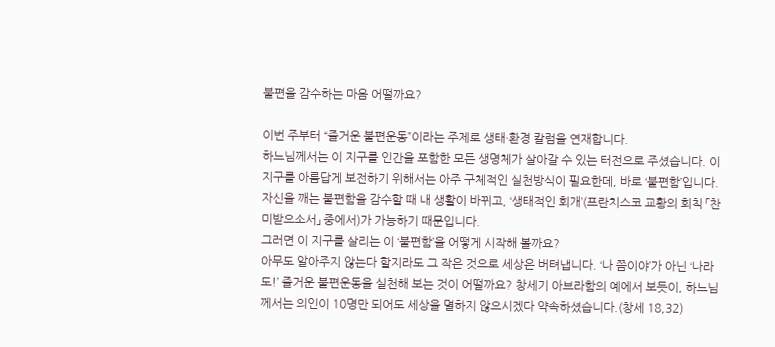불편을 감수하는 마음 어떨까요?

이번 주부터 “즐거운 불편운동”이라는 주제로 생태·환경 칼럼을 연재합니다.
하느님께서는 이 지구를 인간을 포함한 모든 생명체가 살아갈 수 있는 터전으로 주셨습니다. 이 지구를 아름답게 보전하기 위해서는 아주 구체적인 실천방식이 필요한데, 바로 ‘불편함’입니다. 자신을 깨는 불편함을 감수할 때 내 생활이 바뀌고, ‘생태적인 회개’(프란치스코 교황의 회칙 「찬미받으소서」 중에서)가 가능하기 때문입니다.
그러면 이 지구를 살리는 이 ‘불편함’을 어떻게 시작해 볼까요?
아무도 알아주지 않는다 할지라도 그 작은 것으로 세상은 버텨냅니다. ‘나 쯤이야’가 아닌 ‘나라도!’ 즐거운 불편운동을 실천해 보는 것이 어떨까요? 창세기 아브라함의 예에서 보듯이, 하느님께서는 의인이 10명만 되어도 세상을 멸하지 않으시겠다 약속하셨습니다.(창세 18,32)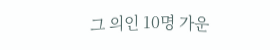그 의인 10명 가운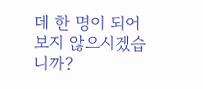데 한 명이 되어보지 않으시겠습니까?